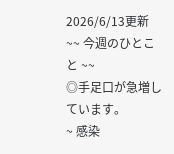2026/6/13更新
~~ 今週のひとこと ~~
◎手足口が急増しています。
~ 感染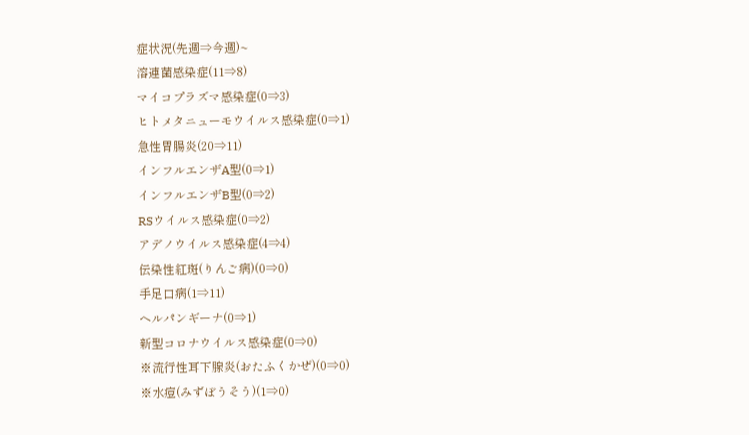症状況(先週⇒今週)~
溶連菌感染症(11⇒8)
マイコプラズマ感染症(0⇒3)
ヒトメタニューモウイルス感染症(0⇒1)
急性胃腸炎(20⇒11)
インフルエンザA型(0⇒1)
インフルエンザB型(0⇒2)
RSウイルス感染症(0⇒2)
アデノウイルス感染症(4⇒4)
伝染性紅斑(りんご病)(0⇒0)
手足口病(1⇒11)
ヘルパンギーナ(0⇒1)
新型コロナウイルス感染症(0⇒0)
※流行性耳下腺炎(おたふくかぜ)(0⇒0)
※水痘(みずぼうそう)(1⇒0)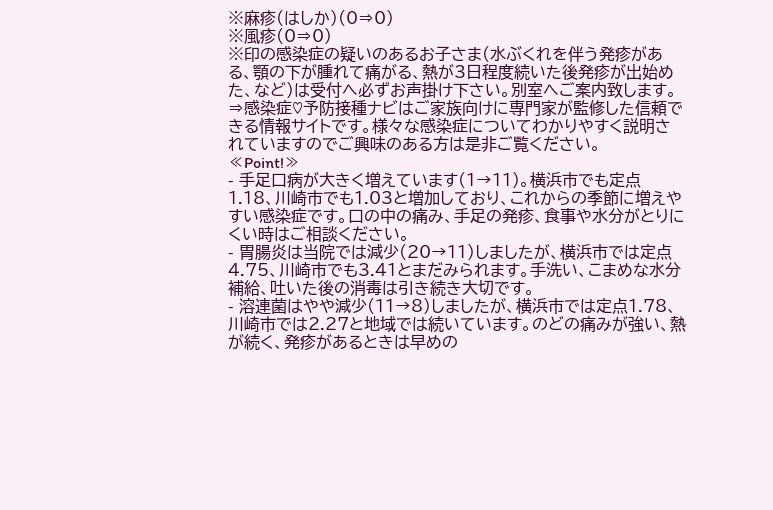※麻疹(はしか)(0⇒0)
※風疹(0⇒0)
※印の感染症の疑いのあるお子さま(水ぶくれを伴う発疹がある、顎の下が腫れて痛がる、熱が3日程度続いた後発疹が出始めた、など)は受付へ必ずお声掛け下さい。別室へご案内致します。
⇒感染症♡予防接種ナビはご家族向けに専門家が監修した信頼できる情報サイトです。様々な感染症についてわかりやすく説明されていますのでご興味のある方は是非ご覧ください。
≪Point!≫
- 手足口病が大きく増えています(1→11)。横浜市でも定点1.18、川崎市でも1.03と増加しており、これからの季節に増えやすい感染症です。口の中の痛み、手足の発疹、食事や水分がとりにくい時はご相談ください。
- 胃腸炎は当院では減少(20→11)しましたが、横浜市では定点4.75、川崎市でも3.41とまだみられます。手洗い、こまめな水分補給、吐いた後の消毒は引き続き大切です。
- 溶連菌はやや減少(11→8)しましたが、横浜市では定点1.78、川崎市では2.27と地域では続いています。のどの痛みが強い、熱が続く、発疹があるときは早めの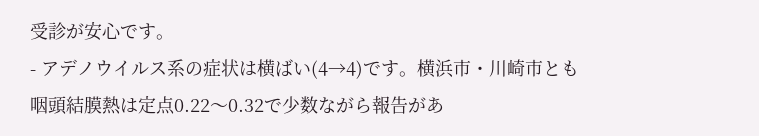受診が安心です。
- アデノウイルス系の症状は横ばい(4→4)です。横浜市・川崎市とも咽頭結膜熱は定点0.22〜0.32で少数ながら報告があ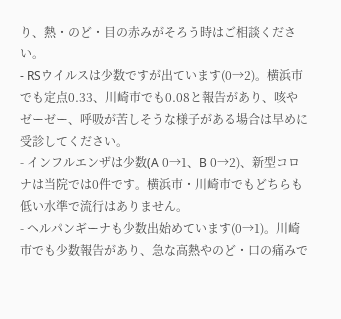り、熱・のど・目の赤みがそろう時はご相談ください。
- RSウイルスは少数ですが出ています(0→2)。横浜市でも定点0.33、川崎市でも0.08と報告があり、咳やゼーゼー、呼吸が苦しそうな様子がある場合は早めに受診してください。
- インフルエンザは少数(A 0→1、B 0→2)、新型コロナは当院では0件です。横浜市・川崎市でもどちらも低い水準で流行はありません。
- ヘルパンギーナも少数出始めています(0→1)。川崎市でも少数報告があり、急な高熱やのど・口の痛みで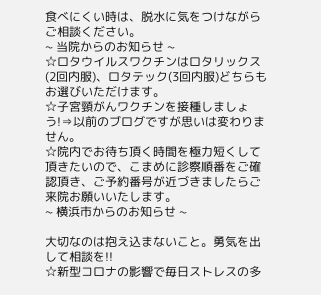食べにくい時は、脱水に気をつけながらご相談ください。
~ 当院からのお知らせ ~
☆ロタウイルスワクチンはロタリックス(2回内服)、ロタテック(3回内服)どちらもお選びいただけます。
☆子宮頸がんワクチンを接種しましょう!⇒以前のブログですが思いは変わりません。
☆院内でお待ち頂く時間を極力短くして頂きたいので、こまめに診察順番をご確認頂き、ご予約番号が近づきましたらご来院お願いいたします。
~ 横浜市からのお知らせ ~

大切なのは抱え込まないこと。勇気を出して相談を!!
☆新型コロナの影響で毎日ストレスの多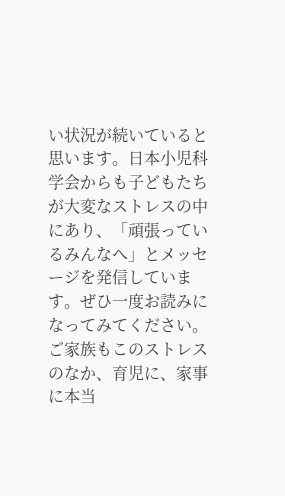い状況が続いていると思います。日本小児科学会からも子どもたちが大変なストレスの中にあり、「頑張っているみんなへ」とメッセージを発信しています。ぜひ一度お読みになってみてください。ご家族もこのストレスのなか、育児に、家事に本当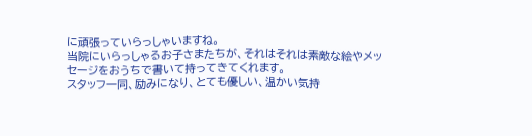に頑張っていらっしゃいますね。
当院にいらっしゃるお子さまたちが、それはそれは素敵な絵やメッセージをおうちで書いて持ってきてくれます。
スタッフ一同、励みになり、とても優しい、温かい気持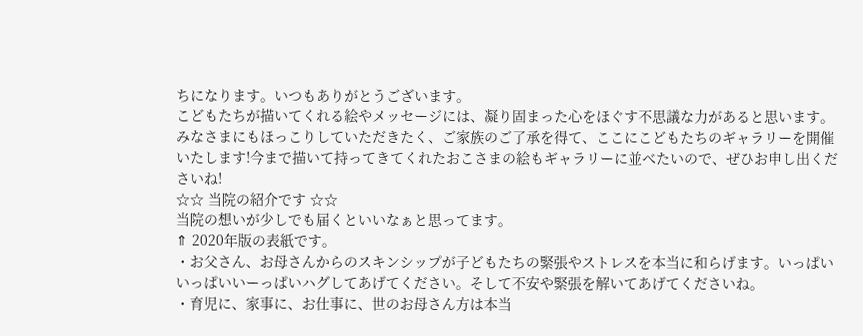ちになります。いつもありがとうございます。
こどもたちが描いてくれる絵やメッセージには、凝り固まった心をほぐす不思議な力があると思います。
みなさまにもほっこりしていただきたく、ご家族のご了承を得て、ここにこどもたちのギャラリーを開催いたします!今まで描いて持ってきてくれたおこさまの絵もギャラリーに並べたいので、ぜひお申し出くださいね!
☆☆ 当院の紹介です ☆☆
当院の想いが少しでも届くといいなぁと思ってます。
⇑ 2020年版の表紙です。
・お父さん、お母さんからのスキンシップが子どもたちの緊張やストレスを本当に和らげます。いっぱいいっぱいいーっぱいハグしてあげてください。そして不安や緊張を解いてあげてくださいね。
・育児に、家事に、お仕事に、世のお母さん方は本当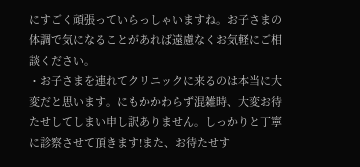にすごく頑張っていらっしゃいますね。お子さまの体調で気になることがあれば遠慮なくお気軽にご相談ください。
・お子さまを連れてクリニックに来るのは本当に大変だと思います。にもかかわらず混雑時、大変お待たせしてしまい申し訳ありません。しっかりと丁寧に診察させて頂きます!また、お待たせす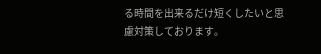る時間を出来るだけ短くしたいと思慮対策しております。